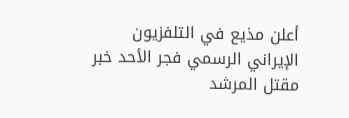أعلن مذيع في التلفزيون الإيراني الرسمي فجر الأحد خبر مقتل المرشد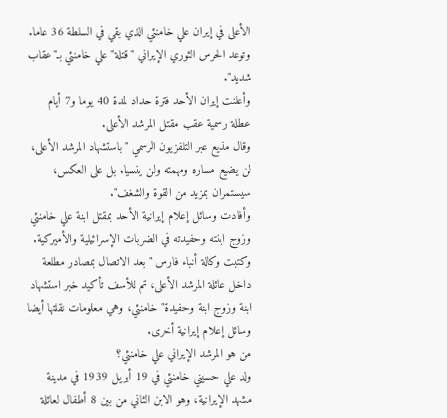الأعلى في إيران علي خامنئي الذي بقي في السلطة 36 عاما.
وتوعد الحرس الثوري الإيراني "قتلة" علي خامنئي بـ"عقاب شديد".
وأعلنت إيران الأحد فترة حداد لمدة 40 يوما و7 أيام عطلة رسمية عقب مقتل المرشد الأعلى.
وقال مذيع عبر التلفزيون الرسمي "باستشهاد المرشد الأعلى، لن يضيع مساره ومهمته ولن ينسيا. بل على العكس، سيستمران بمزيد من القوة والشغف".
وأفادت وسائل إعلام إيرانية الأحد بمقتل ابنة علي خامنئي وزوج ابنته وحفيدته في الضربات الإسرائيلية والأميركية.
وكتبت وكالة أنباء فارس "بعد الاتصال بمصادر مطلعة داخل عائلة المرشد الأعلى، تم للأسف تأكيد خبر استشهاد ابنة وزوج ابنة وحفيدة" خامنئي، وهي معلومات نقلتها أيضا وسائل إعلام إيرانية أخرى.
من هو المرشد الإيراني علي خامنئي؟
ولد علي حسيني خامنئي في 19 أبريل 1939 في مدينة مشهد الإيرانية، وهو الابن الثاني من بين 8 أطفال لعائلة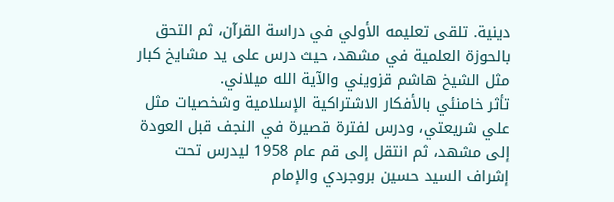دينية. تلقى تعليمه الأولي في دراسة القرآن، ثم التحق بالحوزة العلمية في مشهد، حيث درس على يد مشايخ كبار مثل الشيخ هاشم قزويني والآية الله ميلاني.
تأثر خامنئي بالأفكار الاشتراكية الإسلامية وشخصيات مثل علي شريعتي، ودرس لفترة قصيرة في النجف قبل العودة إلى مشهد، ثم انتقل إلى قم عام 1958 ليدرس تحت إشراف السيد حسين بروجردي والإمام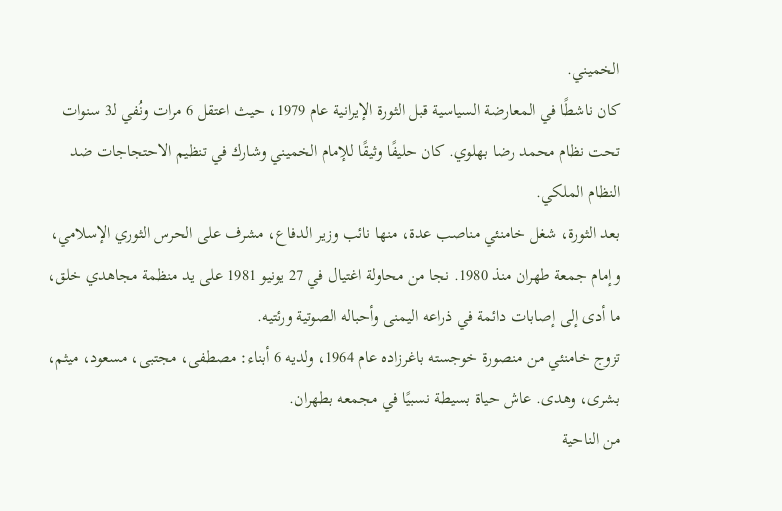الخميني.
كان ناشطًا في المعارضة السياسية قبل الثورة الإيرانية عام 1979، حيث اعتقل 6 مرات ونُفي لـ3 سنوات تحت نظام محمد رضا بهلوي. كان حليفًا وثيقًا للإمام الخميني وشارك في تنظيم الاحتجاجات ضد النظام الملكي.
بعد الثورة، شغل خامنئي مناصب عدة، منها نائب وزير الدفاع، مشرف على الحرس الثوري الإسلامي، وإمام جمعة طهران منذ 1980. نجا من محاولة اغتيال في 27 يونيو 1981 على يد منظمة مجاهدي خلق، ما أدى إلى إصابات دائمة في ذراعه اليمنى وأحباله الصوتية ورئتيه.
تزوج خامنئي من منصورة خوجسته باغرزاده عام 1964، ولديه 6 أبناء: مصطفى، مجتبى، مسعود، ميثم، بشرى، وهدى. عاش حياة بسيطة نسبيًا في مجمعه بطهران.
من الناحية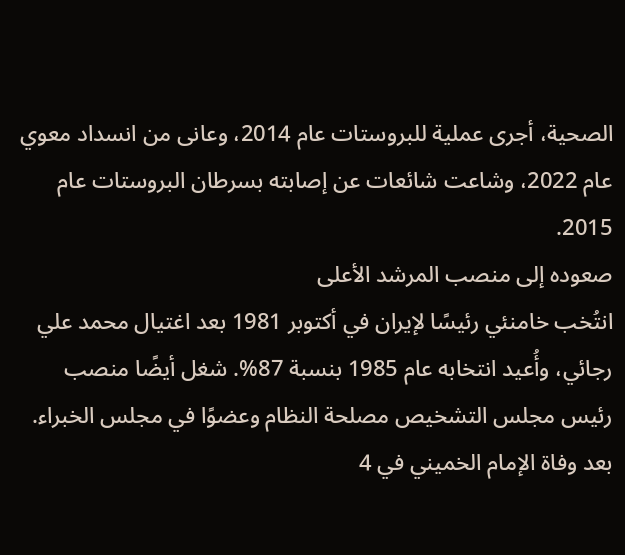الصحية، أجرى عملية للبروستات عام 2014، وعانى من انسداد معوي عام 2022، وشاعت شائعات عن إصابته بسرطان البروستات عام 2015.
صعوده إلى منصب المرشد الأعلى
انتُخب خامنئي رئيسًا لإيران في أكتوبر 1981 بعد اغتيال محمد علي رجائي، وأُعيد انتخابه عام 1985 بنسبة 87%. شغل أيضًا منصب رئيس مجلس التشخيص مصلحة النظام وعضوًا في مجلس الخبراء.
بعد وفاة الإمام الخميني في 4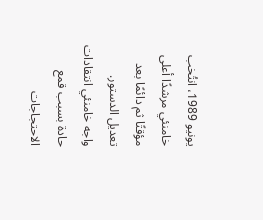يونيو 1989، انتُخب خامنئي مرشدًا أعلى مؤقتًا ثم دائمًا بعد تعديل الدستور.
واجه خامنئي انتقادات حادة بسبب قمع الاحتجاجات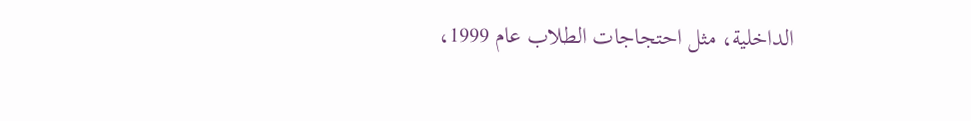الداخلية، مثل احتجاجات الطلاب عام 1999،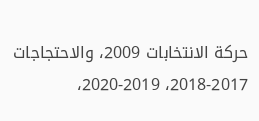حركة الانتخابات 2009، والاحتجاجات 2017-2018، 2019-2020،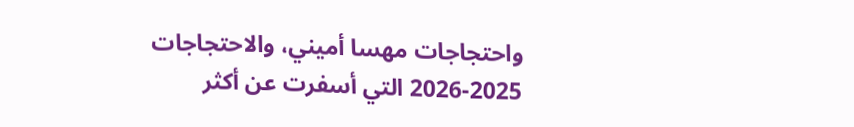واحتجاجات مهسا أميني، والاحتجاجات 2025-2026 التي أسفرت عن أكثر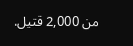من 2,000 قتيل.